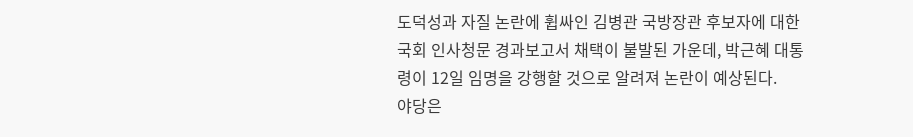도덕성과 자질 논란에 휩싸인 김병관 국방장관 후보자에 대한 국회 인사청문 경과보고서 채택이 불발된 가운데, 박근혜 대통령이 12일 임명을 강행할 것으로 알려져 논란이 예상된다.
야당은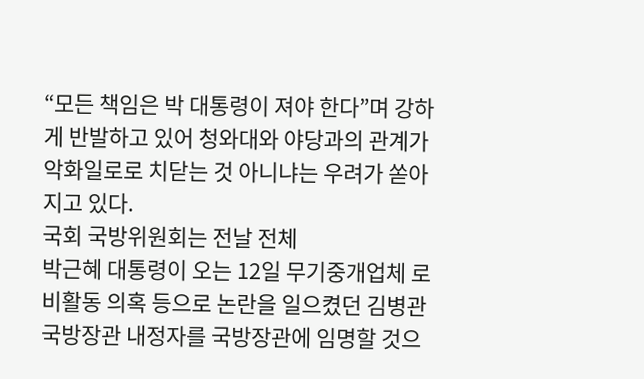“모든 책임은 박 대통령이 져야 한다”며 강하게 반발하고 있어 청와대와 야당과의 관계가 악화일로로 치닫는 것 아니냐는 우려가 쏟아지고 있다.
국회 국방위원회는 전날 전체
박근혜 대통령이 오는 12일 무기중개업체 로비활동 의혹 등으로 논란을 일으켰던 김병관 국방장관 내정자를 국방장관에 임명할 것으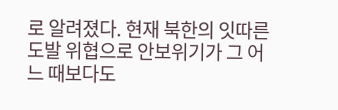로 알려졌다. 현재 북한의 잇따른 도발 위협으로 안보위기가 그 어느 때보다도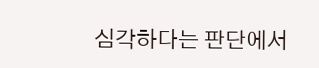심각하다는 판단에서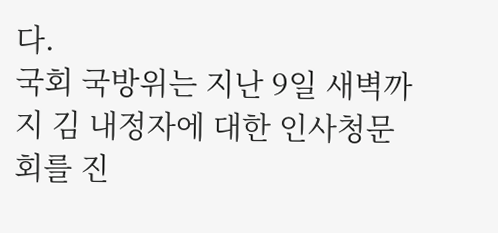다.
국회 국방위는 지난 9일 새벽까지 김 내정자에 대한 인사청문회를 진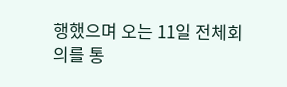행했으며 오는 11일 전체회의를 통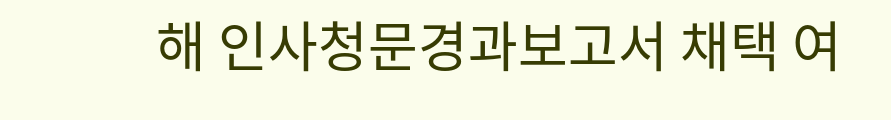해 인사청문경과보고서 채택 여